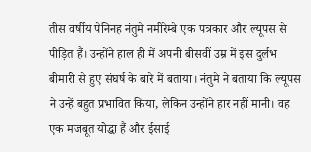तीस वर्षीय पेनिनह नंतुमे नमीरेम्बे एक पत्रकार और ल्यूपस से पीड़ित हैं। उन्होंने हाल ही में अपनी बीसवीं उम्र में इस दुर्लभ बीमारी से हुए संघर्ष के बारे में बताया। नंतुमे ने बताया कि ल्यूपस ने उन्हें बहुत प्रभावित किया, लेकिन उन्होंने हार नहीं मानी। वह एक मजबूत योद्धा हैं और ईसाई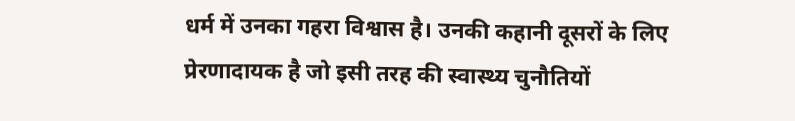धर्म में उनका गहरा विश्वास है। उनकी कहानी दूसरों के लिए प्रेरणादायक है जो इसी तरह की स्वास्थ्य चुनौतियों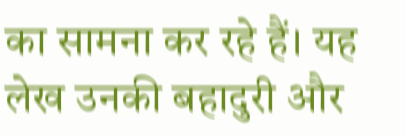का सामना कर रहे हैं। यह लेख उनकी बहादुरी और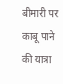बीमारी पर काबू पाने की यात्रा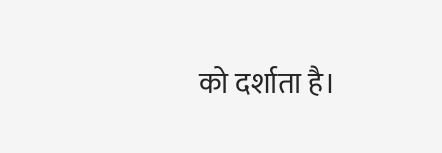को दर्शाता है।